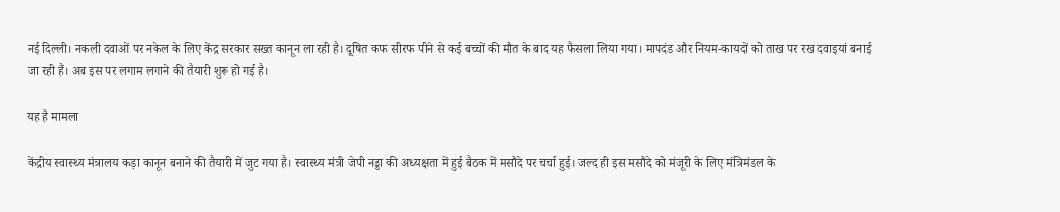नई दिल्ली। नकली दवाओं पर नकेल के लिए केंद्र सरकार सख्त कानून ला रही है। दूषित कफ सीरफ पीने से कई बच्चों की मौत के बाद यह फैसला लिया गया। मापदंड और नियम-कायदों को ताख पर रख दवाइयां बनाई जा रही हैं। अब इस पर लगाम लगाने की तैयारी शुरू हो गई है।

यह है मामला

केंद्रीय स्वास्थ्य मंत्रालय कड़ा कानून बनाने की तैयारी में जुट गया है। स्वास्थ्य मंत्री जेपी नड्डा की अध्यक्षता में हुई बैठक में मसौदे पर चर्चा हुई। जल्द ही इस मसौदे को मंजूरी के लिए मंत्रिमंडल के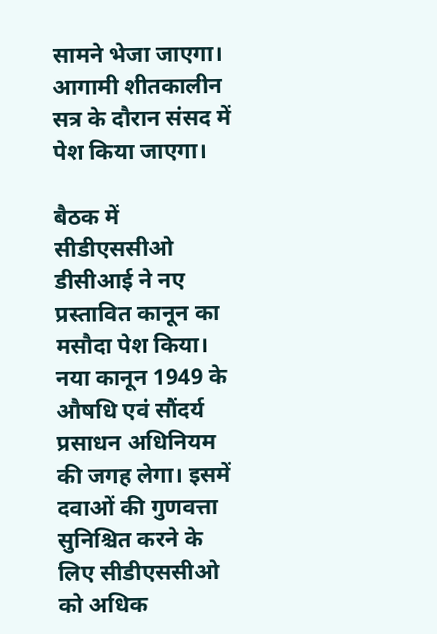सामने भेजा जाएगा। आगामी शीतकालीन सत्र के दौरान संसद में पेश किया जाएगा।

बैठक में सीडीएससीओ डीसीआई ने नए प्रस्तावित कानून का मसौदा पेश किया। नया कानून 1949 के औषधि एवं सौंदर्य प्रसाधन अधिनियम की जगह लेगा। इसमें दवाओं की गुणवत्ता सुनिश्चित करने के लिए सीडीएससीओ को अधिक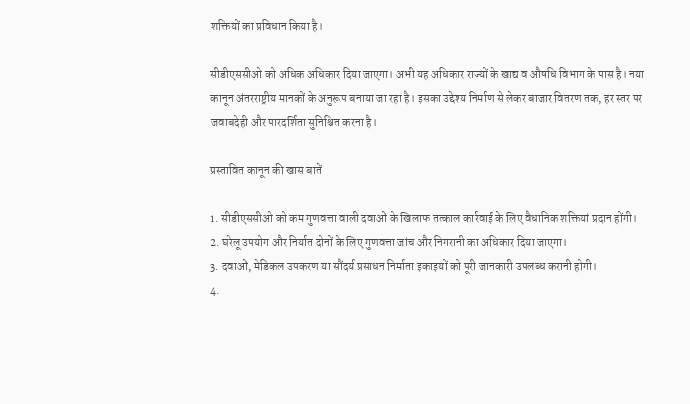शक्तियों का प्रविधान किया है।

सीडीएससीओ को अधिक अधिकार दिया जाएगा। अभी यह अधिकार राज्यों के खाद्य व औषधि विभाग के पास है। नया कानून अंतरराष्ट्रीय मानकों के अनुरूप बनाया जा रहा है। इसका उद्देश्य निर्माण से लेकर बाजार वितरण तक, हर स्तर पर जवाबदेही और पारदर्शिता सुनिश्चित करना है।

प्रस्तावित कानून की खास बातें

1. सीडीएससीओ को कम गुणवत्ता वाली दवाओं के खिलाफ तत्काल कार्रवाई के लिए वैधानिक शक्तियां प्रदान होंगी।
2. घरेलू उपयोग और निर्यात दोनों के लिए गुणवत्ता जांच और निगरानी का अधिकार दिया जाएगा।
3. दवाओं, मेडिकल उपकरण या सौंदर्य प्रसाधन निर्माता इकाइयों को पूरी जानकारी उपलब्ध करानी होगी।
4.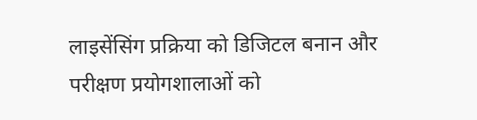लाइसेंसिंग प्रक्रिया को डिजिटल बनान और परीक्षण प्रयोगशालाओं को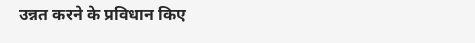उन्नत करने के प्रविधान किए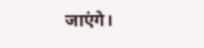जाएंगे।